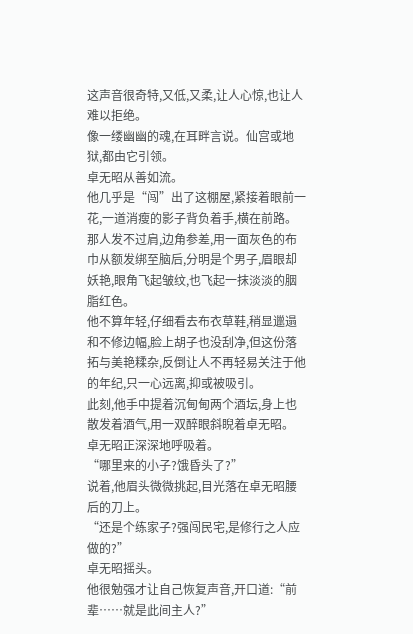这声音很奇特,又低,又柔,让人心惊,也让人难以拒绝。
像一缕幽幽的魂,在耳畔言说。仙宫或地狱,都由它引领。
卓无昭从善如流。
他几乎是“闯”出了这棚屋,紧接着眼前一花,一道消瘦的影子背负着手,横在前路。
那人发不过肩,边角参差,用一面灰色的布巾从额发绑至脑后,分明是个男子,眉眼却妖艳,眼角飞起皱纹,也飞起一抹淡淡的胭脂红色。
他不算年轻,仔细看去布衣草鞋,稍显邋遢和不修边幅,脸上胡子也没刮净,但这份落拓与美艳糅杂,反倒让人不再轻易关注于他的年纪,只一心远离,抑或被吸引。
此刻,他手中提着沉甸甸两个酒坛,身上也散发着酒气,用一双醉眼斜睨着卓无昭。
卓无昭正深深地呼吸着。
“哪里来的小子?饿昏头了?”
说着,他眉头微微挑起,目光落在卓无昭腰后的刀上。
“还是个练家子?强闯民宅,是修行之人应做的?”
卓无昭摇头。
他很勉强才让自己恢复声音,开口道:“前辈……就是此间主人?”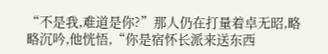“不是我,难道是你?”那人仍在打量着卓无昭,略略沉吟,他恍悟,“你是宿怀长派来送东西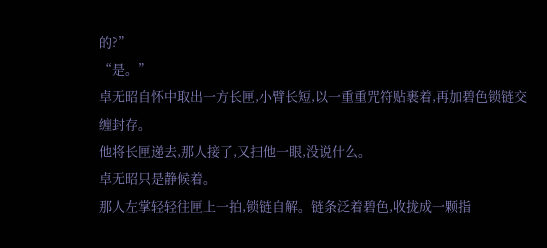的?”
“是。”
卓无昭自怀中取出一方长匣,小臂长短,以一重重咒符贴裹着,再加碧色锁链交缠封存。
他将长匣递去,那人接了,又扫他一眼,没说什么。
卓无昭只是静候着。
那人左掌轻轻往匣上一拍,锁链自解。链条泛着碧色,收拢成一颗指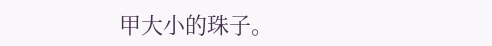甲大小的珠子。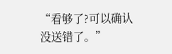“看够了?可以确认没送错了。”